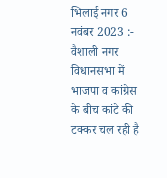भिलाई नगर 6 नवंबर 2023 :- वैशाली नगर विधानसभा में भाजपा व कांग्रेस के बीच कांटे की टक्कर चल रही है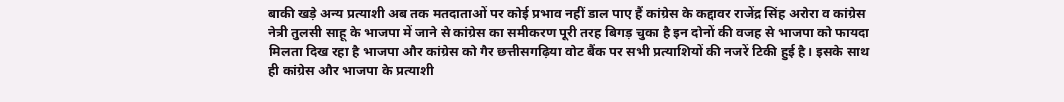बाकी खड़े अन्य प्रत्याशी अब तक मतदाताओं पर कोई प्रभाव नहीं डाल पाए हैं कांग्रेस के कद्दावर राजेंद्र सिंह अरोरा व कांग्रेस नेत्री तुलसी साहू के भाजपा में जाने से कांग्रेस का समीकरण पूरी तरह बिगड़ चुका है इन दोनों की वजह से भाजपा को फायदा मिलता दिख रहा है भाजपा और कांग्रेस को गैर छत्तीसगढ़िया वोट बैंक पर सभी प्रत्याशियों की नजरें टिकी हुई है। इसके साथ ही कांग्रेस और भाजपा के प्रत्याशी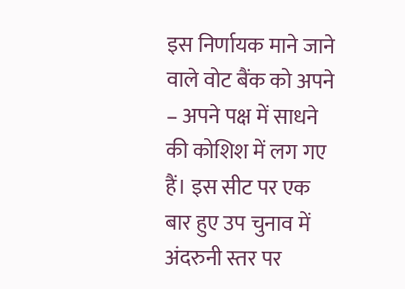इस निर्णायक माने जाने वाले वोट बैंक को अपने – अपने पक्ष में साधने की कोशिश में लग गए हैं। इस सीट पर एक बार हुए उप चुनाव में अंदरुनी स्तर पर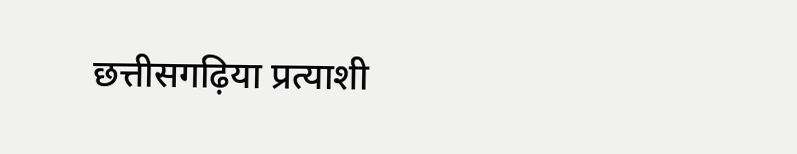छत्तीसगढ़िया प्रत्याशी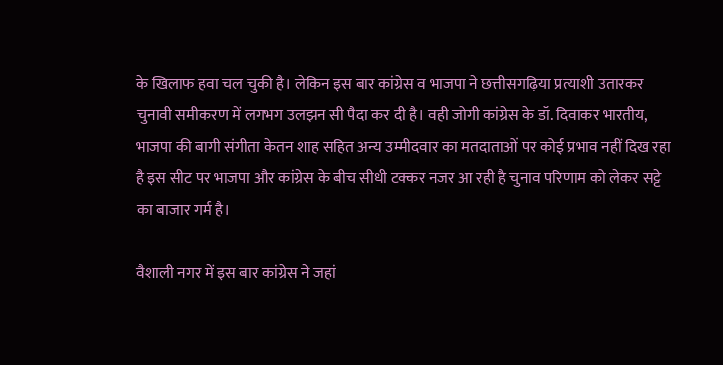के खिलाफ हवा चल चुकी है। लेकिन इस बार कांग्रेस व भाजपा ने छत्तीसगढ़िया प्रत्याशी उतारकर चुनावी समीकरण में लगभग उलझन सी पैदा कर दी है। वही जोगी कांग्रेस के डॉ. दिवाकर भारतीय, भाजपा की बागी संगीता केतन शाह सहित अन्य उम्मीदवार का मतदाताओं पर कोई प्रभाव नहीं दिख रहा है इस सीट पर भाजपा और कांग्रेस के बीच सीधी टक्कर नजर आ रही है चुनाव परिणाम को लेकर सट्टे का बाजार गर्म है।

वैशाली नगर में इस बार कांग्रेस ने जहां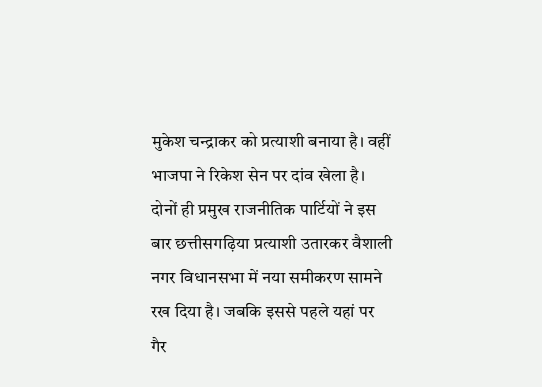मुकेश चन्द्राकर को प्रत्याशी बनाया है। वहीं भाजपा ने रिकेश सेन पर दांव खेला है। दोनों ही प्रमुख राजनीतिक पार्टियों ने इस बार छत्तीसगढ़िया प्रत्याशी उतारकर वैशाली नगर विधानसभा में नया समीकरण सामने रख दिया है। जबकि इससे पहले यहां पर गैर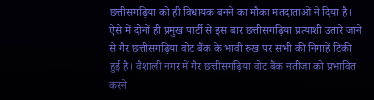छत्तीसगढ़िया को ही विधायक बनने का मौका मतदाताओं ने दिया है। ऐसे में दोनों ही प्रमुख पार्टी से इस बार छत्तीसगढ़िया प्रत्याशी उतारे जाने से गैर छत्तीसगढ़िया वोट बैंक के भावी रुख पर सभी की निगाहें टिकी हुई है। वैशाली नगर में गैर छत्तीसगढ़िया वोट बैंक नतीजा को प्रभावित करने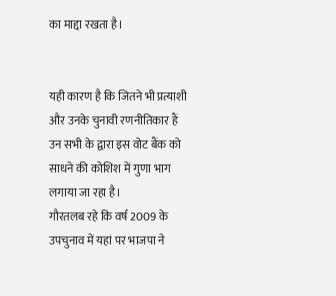का माद्दा रखता है।


यही कारण है कि जितने भी प्रत्याशी और उनके चुनावी रणनीतिकार हैं उन सभी के द्वारा इस वोट बैंक को साधने की कोशिश में गुणा भाग लगाया जा रहा है।
गौरतलब रहे कि वर्ष 2009 के उपचुनाव में यहां पर भाजपा ने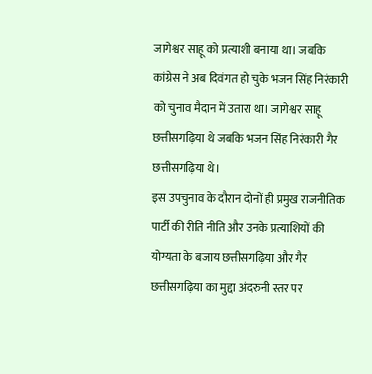जागेश्वर साहू को प्रत्याशी बनाया था। जबकि कांग्रेस ने अब दिवंगत हो चुके भजन सिंह निरंकारी को चुनाव मैदान में उतारा था। जागेश्वर साहू छत्तीसगढ़िया थे जबकि भजन सिंह निरंकारी गैर छत्तीसगढ़िया थे।
इस उपचुनाव के दौरान दोनों ही प्रमुख राजनीतिक पार्टी की रीति नीति और उनके प्रत्याशियों की योग्यता के बजाय छत्तीसगढ़िया और गैर छत्तीसगढ़िया का मुद्दा अंदरुनी स्तर पर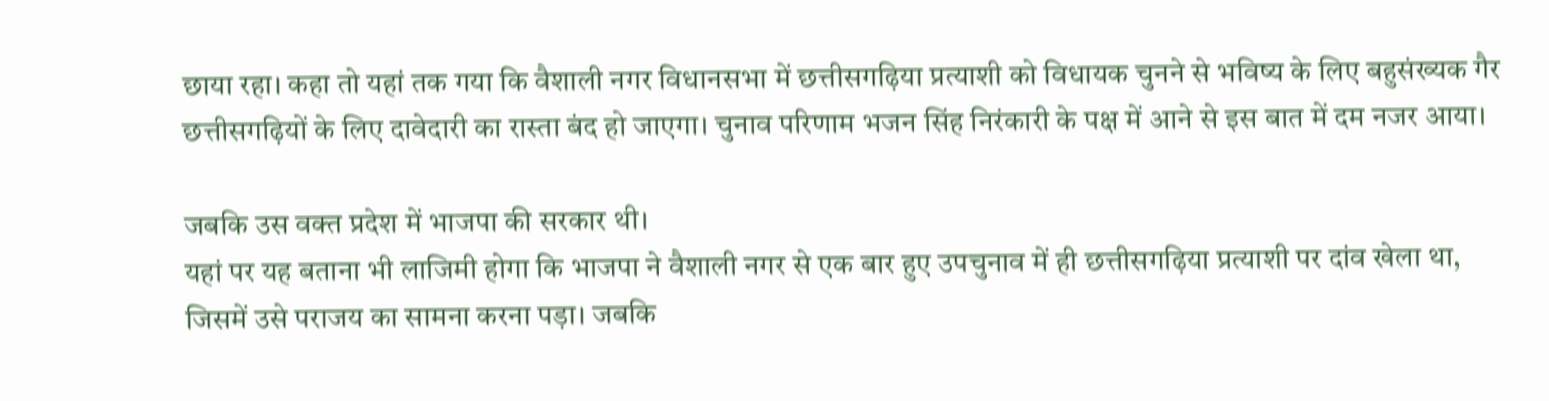छाया रहा। कहा तो यहां तक गया कि वैशाली नगर विधानसभा में छत्तीसगढ़िया प्रत्याशी को विधायक चुनने से भविष्य के लिए बहुसंख्यक गैर छत्तीसगढ़ियों के लिए दावेदारी का रास्ता बंद हो जाएगा। चुनाव परिणाम भजन सिंह निरंकारी के पक्ष में आने से इस बात में दम नजर आया।

जबकि उस वक्त प्रदेश में भाजपा की सरकार थी।
यहां पर यह बताना भी लाजिमी होगा कि भाजपा ने वैशाली नगर से एक बार हुए उपचुनाव में ही छत्तीसगढ़िया प्रत्याशी पर दांव खेला था, जिसमें उसे पराजय का सामना करना पड़ा। जबकि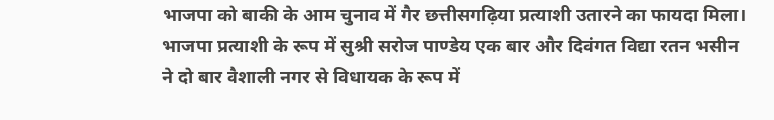भाजपा को बाकी के आम चुनाव में गैर छत्तीसगढ़िया प्रत्याशी उतारने का फायदा मिला। भाजपा प्रत्याशी के रूप में सुश्री सरोज पाण्डेय एक बार और दिवंगत विद्या रतन भसीन ने दो बार वैशाली नगर से विधायक के रूप में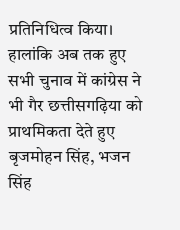प्रतिनिधित्व किया।
हालांकि अब तक हुए सभी चुनाव में कांग्रेस ने भी गैर छत्तीसगढ़िया को प्राथमिकता देते हुए बृजमोहन सिंह, भजन सिंह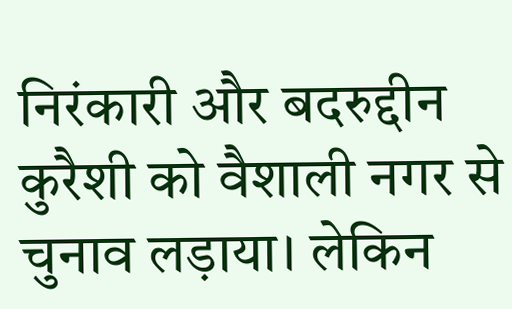निरंकारी और बदरुद्दीन कुरैशी को वैशाली नगर से चुनाव लड़ाया। लेकिन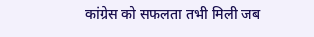कांग्रेस को सफलता तभी मिली जब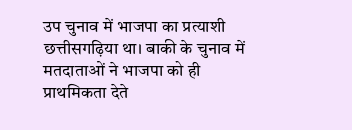उप चुनाव में भाजपा का प्रत्याशी छत्तीसगढ़िया था। बाकी के चुनाव में मतदाताओं ने भाजपा को ही प्राथमिकता देते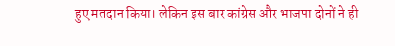हुए मतदान किया। लेकिन इस बार कांग्रेस और भाजपा दोनों ने ही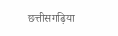छत्तीसगढ़िया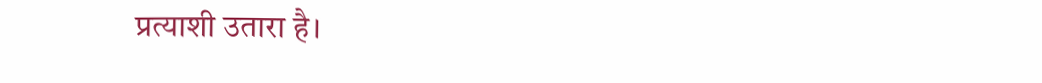प्रत्याशी उतारा है।